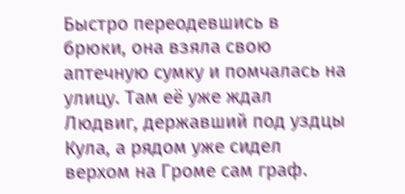Быстро переодевшись в брюки, она взяла свою аптечную сумку и помчалась на улицу. Там её уже ждал Людвиг, державший под уздцы Кула, а рядом уже сидел верхом на Громе сам граф.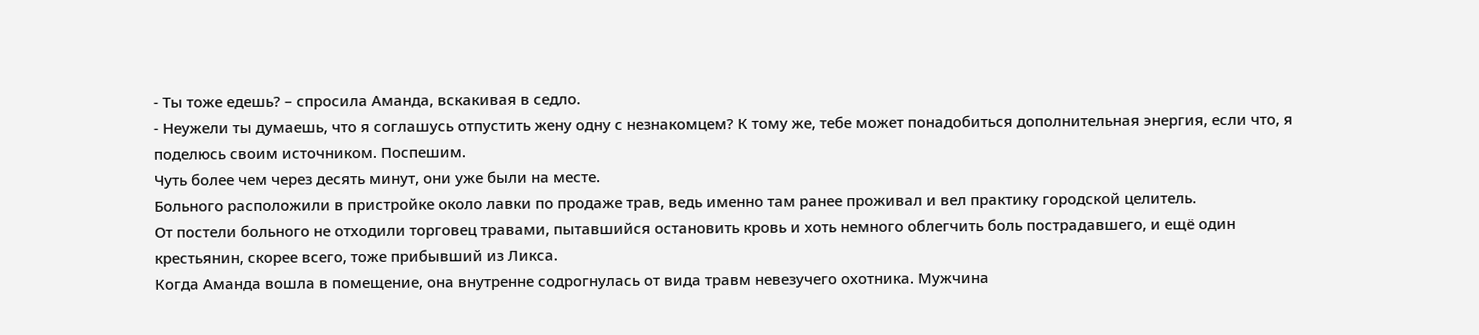- Ты тоже едешь? – спросила Аманда, вскакивая в седло.
- Неужели ты думаешь, что я соглашусь отпустить жену одну с незнакомцем? К тому же, тебе может понадобиться дополнительная энергия, если что, я поделюсь своим источником. Поспешим.
Чуть более чем через десять минут, они уже были на месте.
Больного расположили в пристройке около лавки по продаже трав, ведь именно там ранее проживал и вел практику городской целитель.
От постели больного не отходили торговец травами, пытавшийся остановить кровь и хоть немного облегчить боль пострадавшего, и ещё один крестьянин, скорее всего, тоже прибывший из Ликса.
Когда Аманда вошла в помещение, она внутренне содрогнулась от вида травм невезучего охотника. Мужчина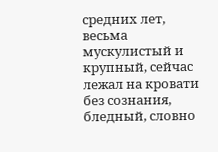средних лет, весьма мускулистый и крупный, сейчас лежал на кровати без сознания, бледный, словно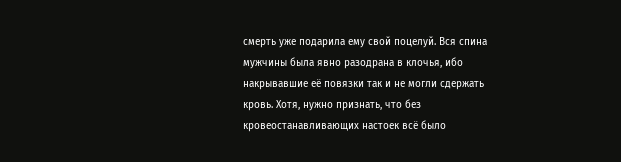смерть уже подарила ему свой поцелуй. Вся спина мужчины была явно разодрана в клочья, ибо накрывавшие её повязки так и не могли сдержать кровь. Хотя, нужно признать, что без кровеостанавливающих настоек всё было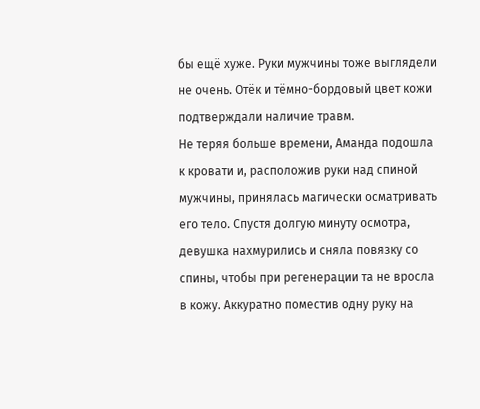бы ещё хуже. Руки мужчины тоже выглядели не очень. Отёк и тёмно-бордовый цвет кожи подтверждали наличие травм.
Не теряя больше времени, Аманда подошла к кровати и, расположив руки над спиной мужчины, принялась магически осматривать его тело. Спустя долгую минуту осмотра, девушка нахмурились и сняла повязку со спины, чтобы при регенерации та не вросла в кожу. Аккуратно поместив одну руку на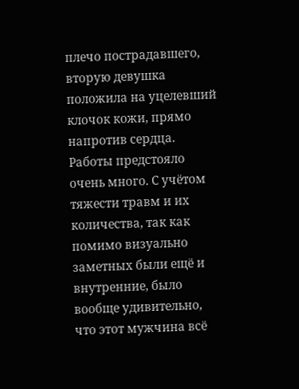плечо пострадавшего, вторую девушка положила на уцелевший клочок кожи, прямо напротив сердца.
Работы предстояло очень много. С учётом тяжести травм и их количества, так как помимо визуально заметных были ещё и внутренние, было вообще удивительно, что этот мужчина всё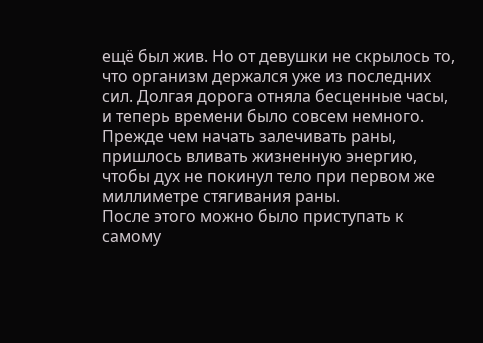ещё был жив. Но от девушки не скрылось то, что организм держался уже из последних сил. Долгая дорога отняла бесценные часы, и теперь времени было совсем немного.
Прежде чем начать залечивать раны, пришлось вливать жизненную энергию, чтобы дух не покинул тело при первом же миллиметре стягивания раны.
После этого можно было приступать к самому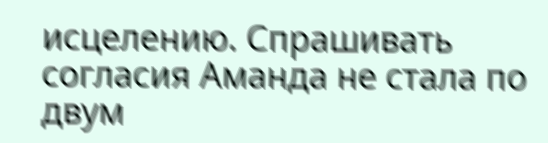исцелению. Спрашивать согласия Аманда не стала по двум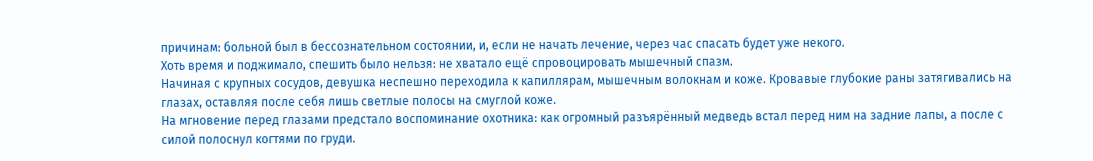причинам: больной был в бессознательном состоянии, и, если не начать лечение, через час спасать будет уже некого.
Хоть время и поджимало, спешить было нельзя: не хватало ещё спровоцировать мышечный спазм.
Начиная с крупных сосудов, девушка неспешно переходила к капиллярам, мышечным волокнам и коже. Кровавые глубокие раны затягивались на глазах, оставляя после себя лишь светлые полосы на смуглой коже.
На мгновение перед глазами предстало воспоминание охотника: как огромный разъярённый медведь встал перед ним на задние лапы, а после с силой полоснул когтями по груди.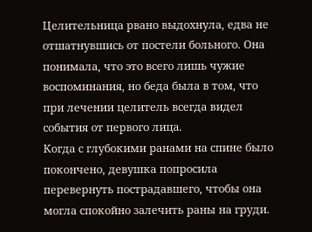Целительница рвано выдохнула, едва не отшатнувшись от постели больного. Она понимала, что это всего лишь чужие воспоминания, но беда была в том, что при лечении целитель всегда видел события от первого лица.
Когда с глубокими ранами на спине было покончено, девушка попросила перевернуть пострадавшего, чтобы она могла спокойно залечить раны на груди.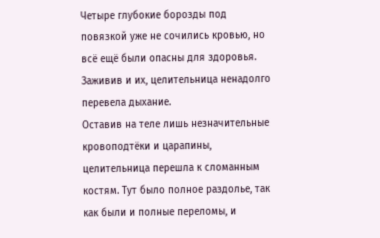Четыре глубокие борозды под повязкой уже не сочились кровью, но всё ещё были опасны для здоровья. Заживив и их, целительница ненадолго перевела дыхание.
Оставив на теле лишь незначительные кровоподтёки и царапины, целительница перешла к сломанным костям. Тут было полное раздолье, так как были и полные переломы, и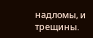надломы, и трещины.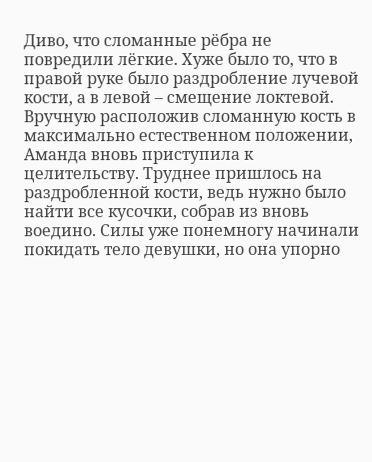Диво, что сломанные рёбра не повредили лёгкие. Хуже было то, что в правой руке было раздробление лучевой кости, а в левой – смещение локтевой.
Вручную расположив сломанную кость в максимально естественном положении, Аманда вновь приступила к целительству. Труднее пришлось на раздробленной кости, ведь нужно было найти все кусочки, собрав из вновь воедино. Силы уже понемногу начинали покидать тело девушки, но она упорно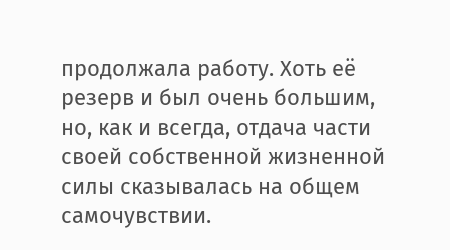продолжала работу. Хоть её резерв и был очень большим, но, как и всегда, отдача части своей собственной жизненной силы сказывалась на общем самочувствии.